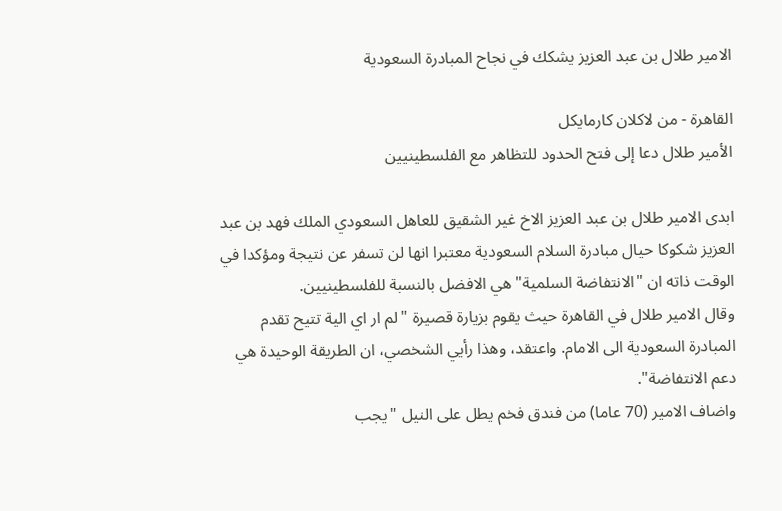الامير طلال بن عبد العزيز يشكك في نجاح المبادرة السعودية

القاهرة - من لاكلان كارمايكل
الأمير طلال دعا إلى فتح الحدود للتظاهر مع الفلسطينيين

ابدى الامير طلال بن عبد العزيز الاخ غير الشقيق للعاهل السعودي الملك فهد بن عبد العزيز شكوكا حيال مبادرة السلام السعودية معتبرا انها لن تسفر عن نتيجة ومؤكدا في الوقت ذاته ان "الانتفاضة السلمية" هي الافضل بالنسبة للفلسطينيين.
وقال الامير طلال في القاهرة حيث يقوم بزيارة قصيرة "لم ار اي الية تتيح تقدم المبادرة السعودية الى الامام. واعتقد، وهذا رأيي الشخصي، ان الطريقة الوحيدة هي دعم الانتفاضة".
واضاف الامير (70 عاما) من فندق فخم يطل على النيل "يجب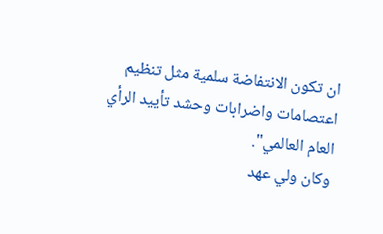ان تكون الانتفاضة سلمية مثل تنظيم اعتصامات واضرابات وحشد تأييد الرأي العام العالمي".
وكان ولي عهد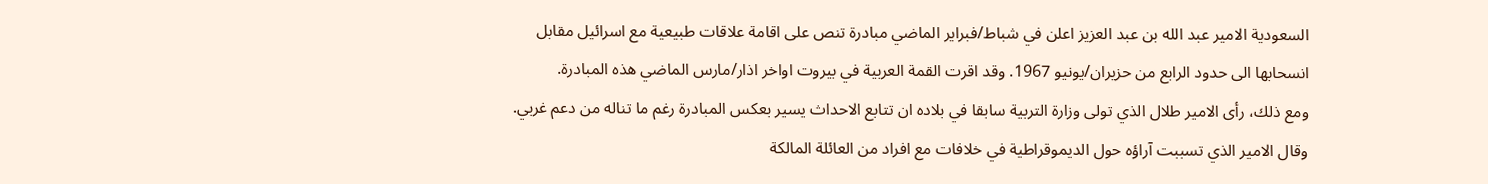السعودية الامير عبد الله بن عبد العزيز اعلن في شباط/فبراير الماضي مبادرة تنص على اقامة علاقات طبيعية مع اسرائيل مقابل انسحابها الى حدود الرابع من حزيران/يونيو 1967. وقد اقرت القمة العربية في بيروت اواخر اذار/مارس الماضي هذه المبادرة.
ومع ذلك، رأى الامير طلال الذي تولى وزارة التربية سابقا في بلاده ان تتابع الاحداث يسير بعكس المبادرة رغم ما تناله من دعم غربي.
وقال الامير الذي تسببت آراؤه حول الديموقراطية في خلافات مع افراد من العائلة المالكة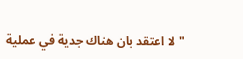"لا اعتقد بان هناك جدية في عملية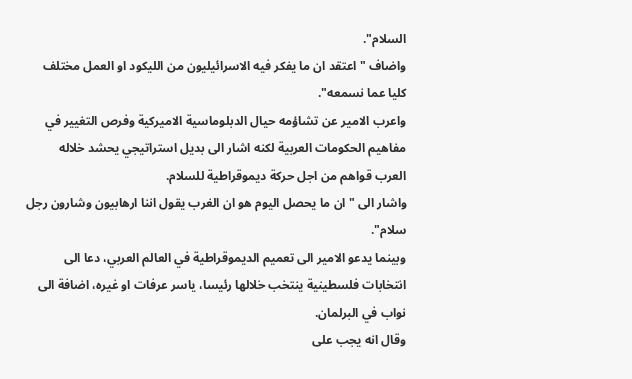السلام".
واضاف "اعتقد ان ما يفكر فيه الاسرائيليون من الليكود او العمل مختلف كليا عما نسمعه".
واعرب الامير عن تشاؤمه حيال الدبلوماسية الاميركية وفرص التغيير في مفاهيم الحكومات العربية لكنه اشار الى بديل استراتيجي يحشد خلاله العرب قواهم من اجل حركة ديموقراطية للسلام.
واشار الى "ان ما يحصل اليوم هو ان الغرب يقول اننا ارهابيون وشارون رجل سلام".
وبينما يدعو الامير الى تعميم الديموقراطية في العالم العربي، دعا الى انتخابات فلسطينية ينتخب خلالها رئيسا، ياسر عرفات او غيره، اضافة الى نواب في البرلمان.
وقال انه يجب على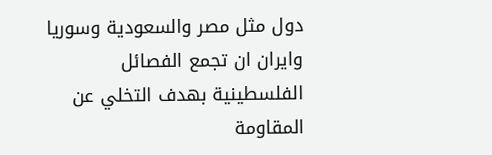دول مثل مصر والسعودية وسوريا وايران ان تجمع الفصائل الفلسطينية بهدف التخلي عن المقاومة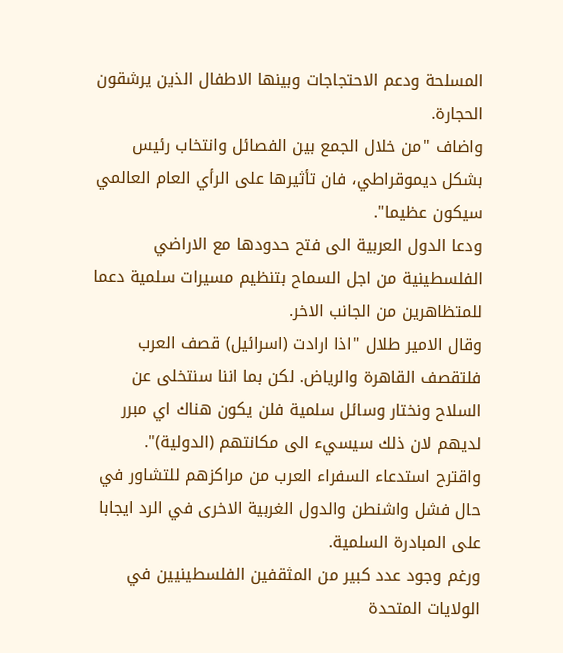المسلحة ودعم الاحتجاجات وبينها الاطفال الذين يرشقون الحجارة.
واضاف "من خلال الجمع بين الفصائل وانتخاب رئيس بشكل ديموقراطي، فان تأثيرها على الرأي العام العالمي سيكون عظيما".
ودعا الدول العربية الى فتح حدودها مع الاراضي الفلسطينية من اجل السماح بتنظيم مسيرات سلمية دعما للمتظاهرين من الجانب الاخر.
وقال الامير طلال "اذا ارادت (اسرائيل) قصف العرب فلتقصف القاهرة والرياض. لكن بما اننا سنتخلى عن السلاح ونختار وسائل سلمية فلن يكون هناك اي مبرر لديهم لان ذلك سيسيء الى مكانتهم (الدولية)".
واقترح استدعاء السفراء العرب من مراكزهم للتشاور في حال فشل واشنطن والدول الغربية الاخرى في الرد ايجابا على المبادرة السلمية.
ورغم وجود عدد كبير من المثقفين الفلسطينيين في الولايات المتحدة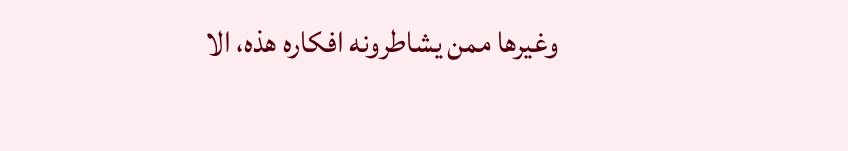وغيرها ممن يشاطرونه افكاره هذه، الا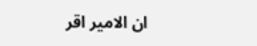ان الامير اقر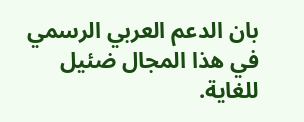بان الدعم العربي الرسمي في هذا المجال ضئيل للغاية.